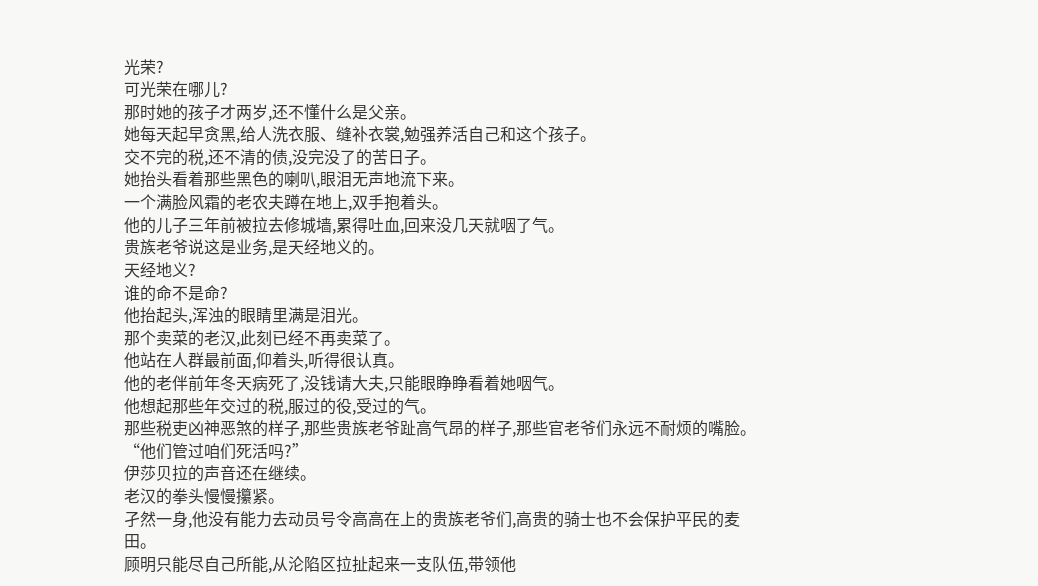光荣?
可光荣在哪儿?
那时她的孩子才两岁,还不懂什么是父亲。
她每天起早贪黑,给人洗衣服、缝补衣裳,勉强养活自己和这个孩子。
交不完的税,还不清的债,没完没了的苦日子。
她抬头看着那些黑色的喇叭,眼泪无声地流下来。
一个满脸风霜的老农夫蹲在地上,双手抱着头。
他的儿子三年前被拉去修城墙,累得吐血,回来没几天就咽了气。
贵族老爷说这是业务,是天经地义的。
天经地义?
谁的命不是命?
他抬起头,浑浊的眼睛里满是泪光。
那个卖菜的老汉,此刻已经不再卖菜了。
他站在人群最前面,仰着头,听得很认真。
他的老伴前年冬天病死了,没钱请大夫,只能眼睁睁看着她咽气。
他想起那些年交过的税,服过的役,受过的气。
那些税吏凶神恶煞的样子,那些贵族老爷趾高气昂的样子,那些官老爷们永远不耐烦的嘴脸。
“他们管过咱们死活吗?”
伊莎贝拉的声音还在继续。
老汉的拳头慢慢攥紧。
孑然一身,他没有能力去动员号令高高在上的贵族老爷们,高贵的骑士也不会保护平民的麦田。
顾明只能尽自己所能,从沦陷区拉扯起来一支队伍,带领他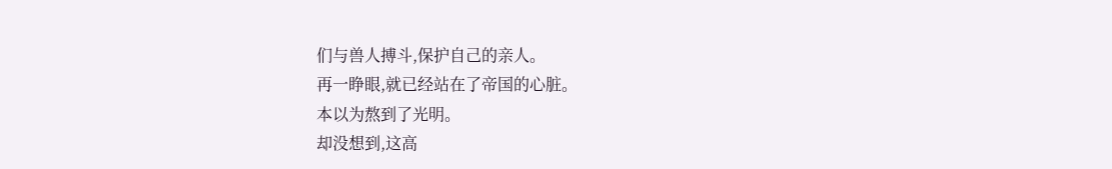们与兽人搏斗,保护自己的亲人。
再一睁眼,就已经站在了帝国的心脏。
本以为熬到了光明。
却没想到,这高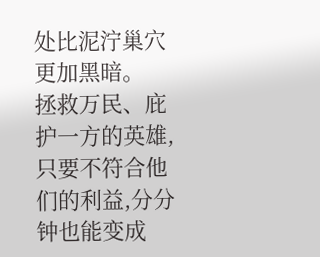处比泥泞巢穴更加黑暗。
拯救万民、庇护一方的英雄,只要不符合他们的利益,分分钟也能变成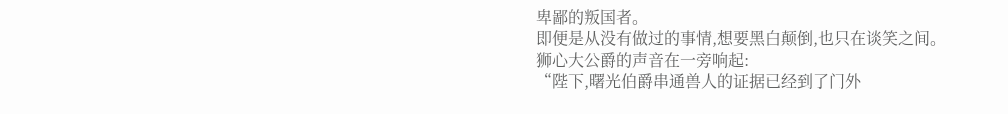卑鄙的叛国者。
即便是从没有做过的事情,想要黑白颠倒,也只在谈笑之间。
狮心大公爵的声音在一旁响起:
“陛下,曙光伯爵串通兽人的证据已经到了门外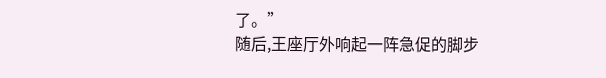了。”
随后,王座厅外响起一阵急促的脚步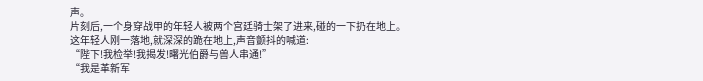声。
片刻后,一个身穿战甲的年轻人被两个宫廷骑士架了进来,碰的一下扔在地上。
这年轻人刚一落地,就深深的跪在地上,声音颤抖的喊道:
“陛下!我检举!我揭发!曙光伯爵与兽人串通!”
“我是革新军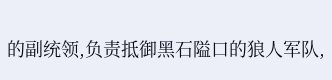的副统领,负责抵御黑石隘口的狼人军队,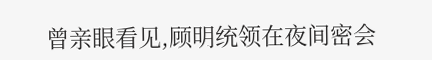曾亲眼看见,顾明统领在夜间密会